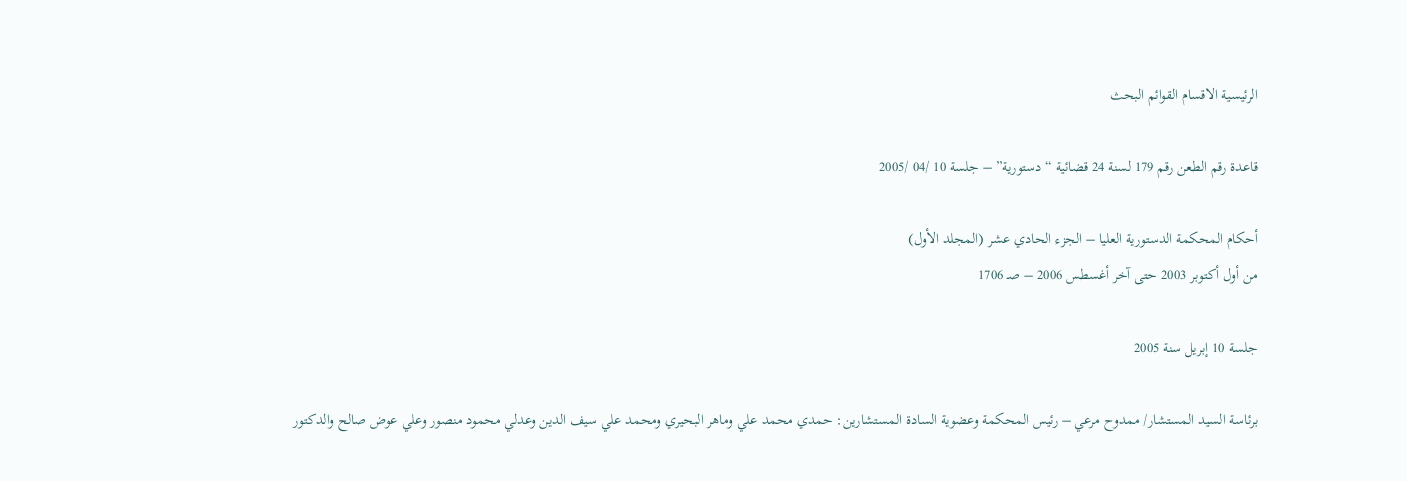الرئيسية الاقسام القوائم البحث

قاعدة رقم الطعن رقم 179 لسنة 24 قضائية “دستورية” – جلسة 10 /04 /2005

أحكام المحكمة الدستورية العليا – الجزء الحادي عشر (المجلد الأول)
من أول أكتوبر 2003 حتى آخر أغسطس 2006 – صـ 1706

جلسة 10 إبريل سنة 2005

برئاسة السيد المستشار/ ممدوح مرعي – رئيس المحكمة وعضوية السادة المستشارين: حمدي محمد علي وماهر البحيري ومحمد علي سيف الدين وعدلي محمود منصور وعلي عوض صالح والدكتور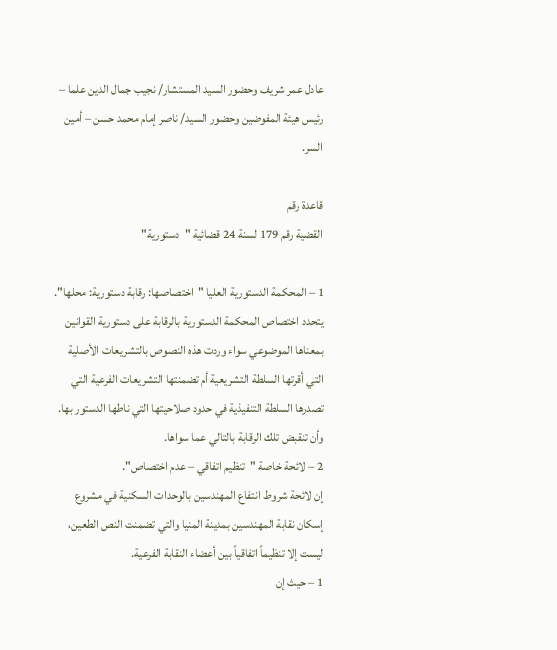عادل عمر شريف وحضور السيد المستشار/ نجيب جمال الدين علما – رئيس هيئة المفوضين وحضور السيد/ ناصر إمام محمد حسن – أمين السر.

قاعدة رقم
القضية رقم 179 لسنة 24 قضائية "دستورية"

1 – المحكمة الدستورية العليا "اختصاصها: رقابة دستورية: محلها".
يتحدد اختصاص المحكمة الدستورية بالرقابة على دستورية القوانين بمعناها الموضوعي سواء وردت هذه النصوص بالتشريعات الأصلية التي أقرتها السلطة التشريعية أم تضمنتها التشريعات الفرعية التي تصدرها السلطة التنفيذية في حدود صلاحيتها التي ناطها الدستور بها. وأن تنقبض تلك الرقابة بالتالي عما سواها.
2 – لائحة خاصة "تنظيم اتفاقي – عدم اختصاص".
إن لائحة شروط انتفاع المهندسين بالوحدات السكنية في مشروع إسكان نقابة المهندسين بمدينة المنيا والتي تضمنت النص الطعين، ليست إلا تنظيماً اتفاقياً بين أعضاء النقابة الفرعية.
1 – حيث إن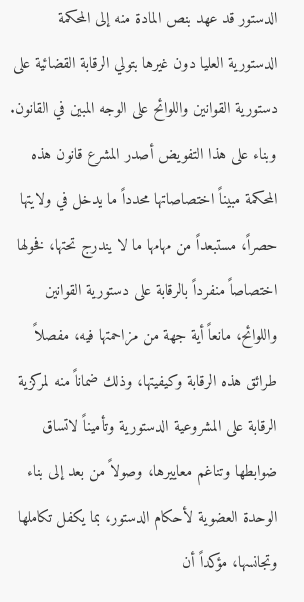الدستور قد عهد بنص المادة منه إلى المحكمة الدستورية العليا دون غيرها بتولي الرقابة القضائية على دستورية القوانين واللوائح على الوجه المبين في القانون. وبناء على هذا التفويض أصدر المشرع قانون هذه المحكمة مبيناً اختصاصاتها محدداً ما يدخل في ولايتها حصراً، مستبعداً من مهامها ما لا يندرج تحتها، فخولها اختصاصاً منفرداً بالرقابة على دستورية القوانين واللوائح، مانعاً أية جهة من مزاحمتها فيه، مفصلاً طرائق هذه الرقابة وكيفيتها، وذلك ضماناً منه لمركزية الرقابة على المشروعية الدستورية وتأميناً لاتساق ضوابطها وتناغم معاييرها، وصولاً من بعد إلى بناء الوحدة العضوية لأحكام الدستور، بما يكفل تكاملها وتجانسها، مؤكداً أن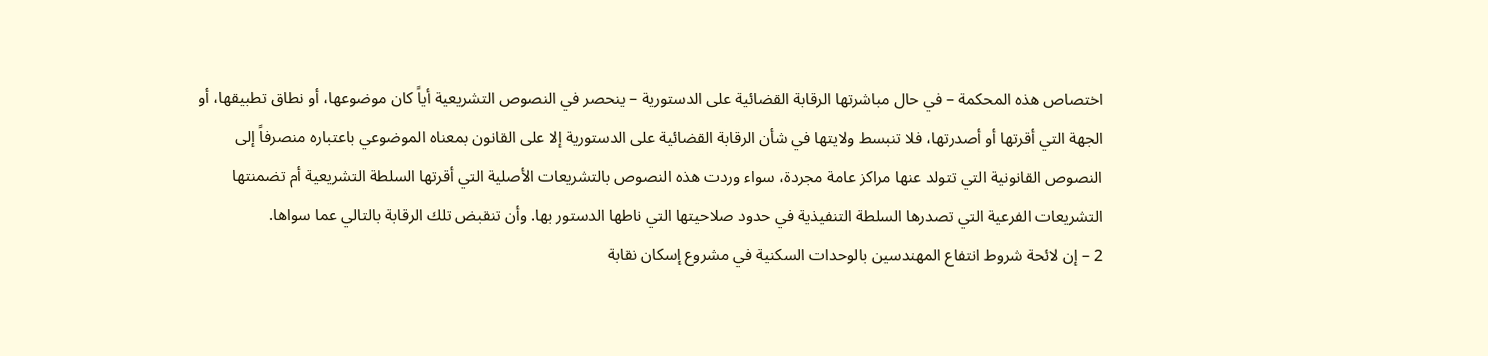اختصاص هذه المحكمة – في حال مباشرتها الرقابة القضائية على الدستورية – ينحصر في النصوص التشريعية أياً كان موضوعها، أو نطاق تطبيقها، أو الجهة التي أقرتها أو أصدرتها، فلا تنبسط ولايتها في شأن الرقابة القضائية على الدستورية إلا على القانون بمعناه الموضوعي باعتباره منصرفاً إلى النصوص القانونية التي تتولد عنها مراكز عامة مجردة، سواء وردت هذه النصوص بالتشريعات الأصلية التي أقرتها السلطة التشريعية أم تضمنتها التشريعات الفرعية التي تصدرها السلطة التنفيذية في حدود صلاحيتها التي ناطها الدستور بها. وأن تنقبض تلك الرقابة بالتالي عما سواها.
2 – إن لائحة شروط انتفاع المهندسين بالوحدات السكنية في مشروع إسكان نقابة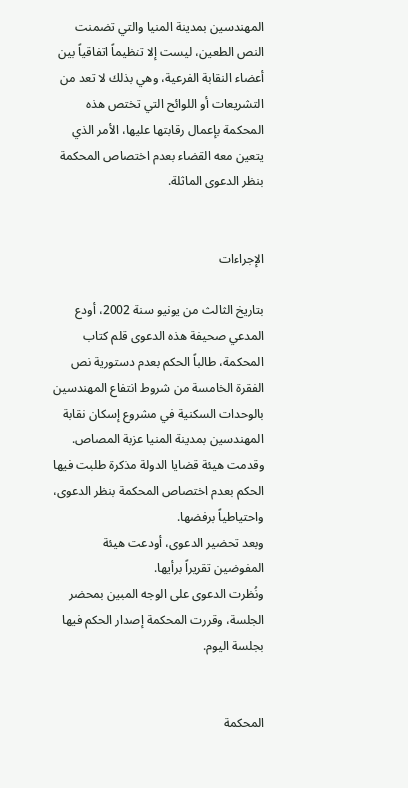المهندسين بمدينة المنيا والتي تضمنت النص الطعين، ليست إلا تنظيماً اتفاقياً بين أعضاء النقابة الفرعية، وهي بذلك لا تعد من التشريعات أو اللوائح التي تختص هذه المحكمة بإعمال رقابتها عليها، الأمر الذي يتعين معه القضاء بعدم اختصاص المحكمة بنظر الدعوى الماثلة.


الإجراءات

بتاريخ الثالث من يونيو سنة 2002، أودع المدعي صحيفة هذه الدعوى قلم كتاب المحكمة، طالباً الحكم بعدم دستورية نص الفقرة الخامسة من شروط انتفاع المهندسين بالوحدات السكنية في مشروع إسكان نقابة المهندسين بمدينة المنيا عزبة المصاص.
وقدمت هيئة قضايا الدولة مذكرة طلبت فيها الحكم بعدم اختصاص المحكمة بنظر الدعوى، واحتياطياً برفضها.
وبعد تحضير الدعوى، أودعت هيئة المفوضين تقريراً برأيها.
ونُظرت الدعوى على الوجه المبين بمحضر الجلسة، وقررت المحكمة إصدار الحكم فيها بجلسة اليوم.


المحكمة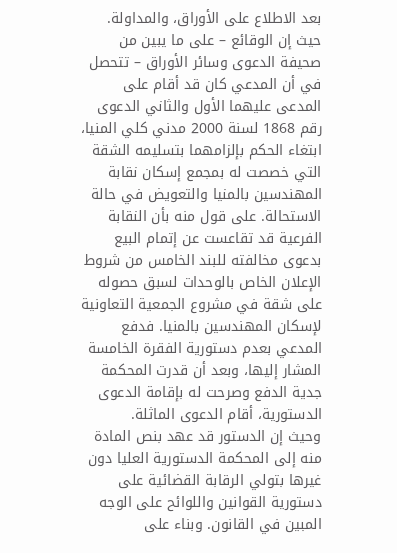بعد الاطلاع على الأوراق، والمداولة.
حيث إن الوقائع – على ما يبين من صحيفة الدعوى وسائر الأوراق – تتحصل في أن المدعي كان قد أقام على المدعى عليهما الأول والثاني الدعوى رقم 1868 لسنة 2000 مدني كلي المنيا، ابتغاء الحكم بإلزامهما بتسليمه الشقة التي خصصت له بمجمع إسكان نقابة المهندسين بالمنيا والتعويض في حالة الاستحالة. على قول منه بأن النقابة الفرعية قد تقاعست عن إتمام البيع بدعوى مخالفته للبند الخامس من شروط الإعلان الخاص بالوحدات لسبق حصوله على شقة في مشروع الجمعية التعاونية لإسكان المهندسين بالمنيا. فدفع المدعي بعدم دستورية الفقرة الخامسة المشار إليها، وبعد أن قدرت المحكمة جدية الدفع وصرحت له بإقامة الدعوى الدستورية، أقام الدعوى الماثلة.
وحيث إن الدستور قد عهد بنص المادة منه إلى المحكمة الدستورية العليا دون غيرها بتولي الرقابة القضائية على دستورية القوانين واللوائح على الوجه المبين في القانون. وبناء على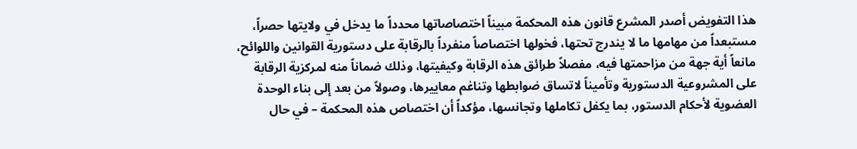هذا التفويض أصدر المشرع قانون هذه المحكمة مبيناً اختصاصاتها محدداً ما يدخل في ولايتها حصراً، مستبعداً من مهامها ما لا يندرج تحتها، فخولها اختصاصاً منفرداً بالرقابة على دستورية القوانين واللوائح، مانعاً أية جهة من مزاحمتها فيه، مفصلاً طرائق هذه الرقابة وكيفيتها، وذلك ضماناً منه لمركزية الرقابة على المشروعية الدستورية وتأميناً لاتساق ضوابطها وتناغم معاييرها، وصولاً من بعد إلى بناء الوحدة العضوية لأحكام الدستور، بما يكفل تكاملها وتجانسها، مؤكداً أن اختصاص هذه المحكمة – في حال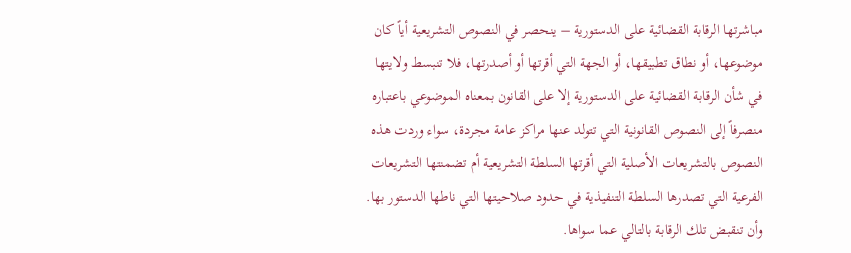مباشرتها الرقابة القضائية على الدستورية – ينحصر في النصوص التشريعية أياً كان موضوعها، أو نطاق تطبيقها، أو الجهة التي أقرتها أو أصدرتها، فلا تنبسط ولايتها في شأن الرقابة القضائية على الدستورية إلا على القانون بمعناه الموضوعي باعتباره منصرفاً إلى النصوص القانونية التي تتولد عنها مراكز عامة مجردة، سواء وردت هذه النصوص بالتشريعات الأصلية التي أقرتها السلطة التشريعية أم تضمنتها التشريعات الفرعية التي تصدرها السلطة التنفيذية في حدود صلاحيتها التي ناطها الدستور بها. وأن تنقبض تلك الرقابة بالتالي عما سواها.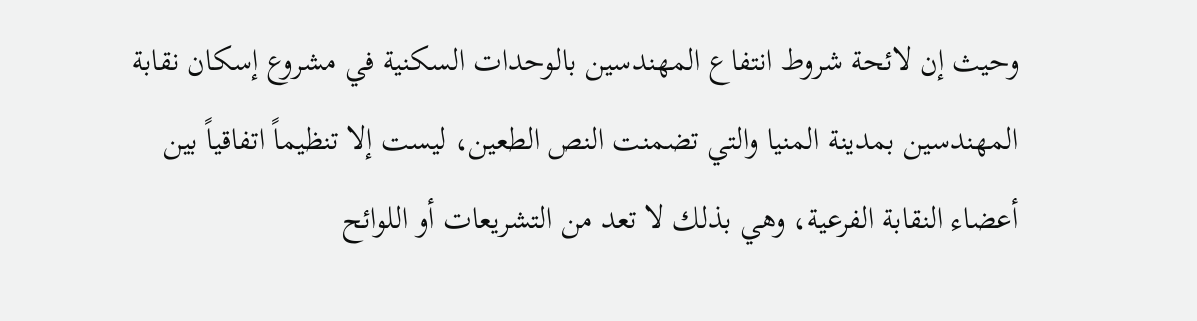وحيث إن لائحة شروط انتفاع المهندسين بالوحدات السكنية في مشروع إسكان نقابة المهندسين بمدينة المنيا والتي تضمنت النص الطعين، ليست إلا تنظيماً اتفاقياً بين أعضاء النقابة الفرعية، وهي بذلك لا تعد من التشريعات أو اللوائح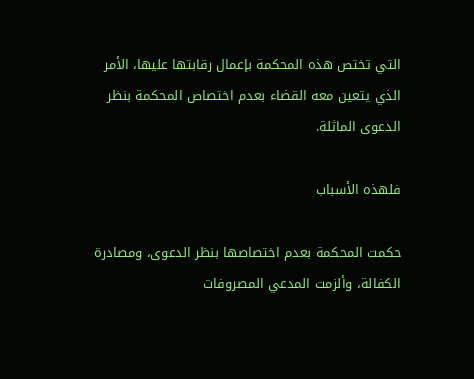التي تختص هذه المحكمة بإعمال رقابتها عليها، الأمر الذي يتعين معه القضاء بعدم اختصاص المحكمة بنظر الدعوى الماثلة.

فلهذه الأسباب

حكمت المحكمة بعدم اختصاصها بنظر الدعوى، ومصادرة الكفالة، وألزمت المدعي المصروفات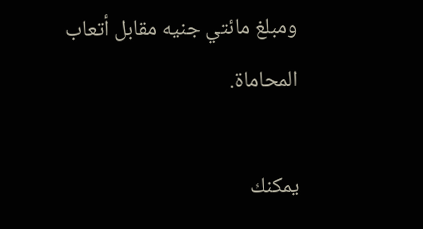ومبلغ مائتي جنيه مقابل أتعاب المحاماة.

يمكنك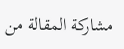مشاركة المقالة من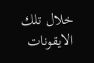خلال تلك الايقونات